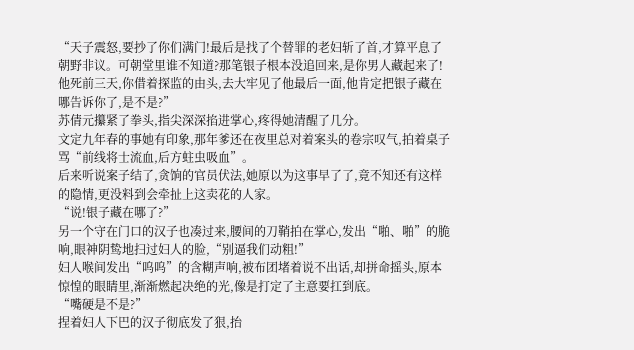“天子震怒,要抄了你们满门!最后是找了个替罪的老妇斩了首,才算平息了朝野非议。可朝堂里谁不知道?那笔银子根本没追回来,是你男人藏起来了!他死前三天,你借着探监的由头,去大牢见了他最后一面,他肯定把银子藏在哪告诉你了,是不是?”
苏倩元攥紧了拳头,指尖深深掐进掌心,疼得她清醒了几分。
文定九年春的事她有印象,那年爹还在夜里总对着案头的卷宗叹气,拍着桌子骂“前线将士流血,后方蛀虫吸血”。
后来听说案子结了,贪饷的官员伏法,她原以为这事早了了,竟不知还有这样的隐情,更没料到会牵扯上这卖花的人家。
“说!银子藏在哪了?”
另一个守在门口的汉子也凑过来,腰间的刀鞘拍在掌心,发出“啪、啪”的脆响,眼神阴鸷地扫过妇人的脸,“别逼我们动粗!”
妇人喉间发出“呜呜”的含糊声响,被布团堵着说不出话,却拼命摇头,原本惊惶的眼睛里,渐渐燃起决绝的光,像是打定了主意要扛到底。
“嘴硬是不是?”
捏着妇人下巴的汉子彻底发了狠,抬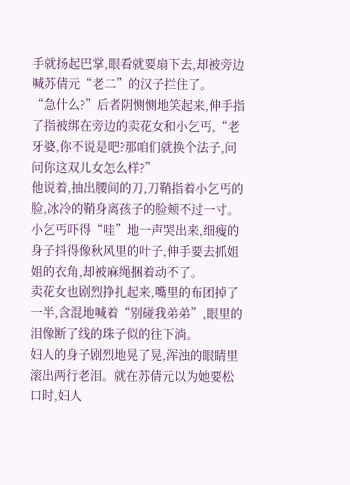手就扬起巴掌,眼看就要扇下去,却被旁边喊苏倩元“老二”的汉子拦住了。
“急什么?”后者阴恻恻地笑起来,伸手指了指被绑在旁边的卖花女和小乞丐,“老牙婆,你不说是吧?那咱们就换个法子,问问你这双儿女怎么样?”
他说着,抽出腰间的刀,刀鞘指着小乞丐的脸,冰冷的鞘身离孩子的脸颊不过一寸。
小乞丐吓得“哇”地一声哭出来,细瘦的身子抖得像秋风里的叶子,伸手要去抓姐姐的衣角,却被麻绳捆着动不了。
卖花女也剧烈挣扎起来,嘴里的布团掉了一半,含混地喊着“别碰我弟弟”,眼里的泪像断了线的珠子似的往下淌。
妇人的身子剧烈地晃了晃,浑浊的眼睛里滚出两行老泪。就在苏倩元以为她要松口时,妇人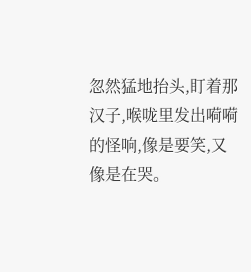忽然猛地抬头,盯着那汉子,喉咙里发出嗬嗬的怪响,像是要笑,又像是在哭。